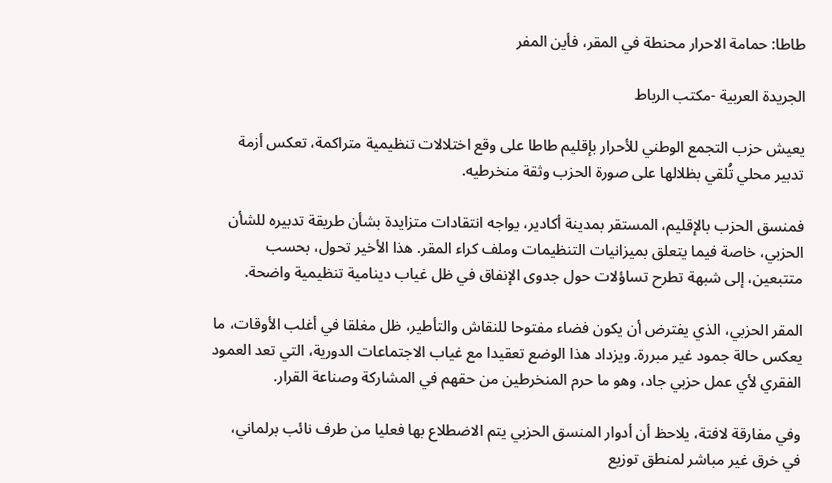طاطا: حمامة الاحرار محنطة في المقر، فأين المفر

الجريدة العربية -مكتب الرباط

يعيش حزب التجمع الوطني للأحرار بإقليم طاطا على وقع اختلالات تنظيمية متراكمة، تعكس أزمة تدبير محلي تُلقي بظلالها على صورة الحزب وثقة منخرطيه.

فمنسق الحزب بالإقليم، المستقر بمدينة أكادير، يواجه انتقادات متزايدة بشأن طريقة تدبيره للشأن الحزبي، خاصة فيما يتعلق بميزانيات التنظيمات وملف كراء المقر. هذا الأخير تحول، بحسب متتبعين، إلى شبهة تطرح تساؤلات حول جدوى الإنفاق في ظل غياب دينامية تنظيمية واضحة.

المقر الحزبي، الذي يفترض أن يكون فضاء مفتوحا للنقاش والتأطير، ظل مغلقا في أغلب الأوقات، ما يعكس حالة جمود غير مبررة. ويزداد هذا الوضع تعقيدا مع غياب الاجتماعات الدورية، التي تعد العمود الفقري لأي عمل حزبي جاد، وهو ما حرم المنخرطين من حقهم في المشاركة وصناعة القرار.

وفي مفارقة لافتة، يلاحظ أن أدوار المنسق الحزبي يتم الاضطلاع بها فعليا من طرف نائب برلماني، في خرق غير مباشر لمنطق توزيع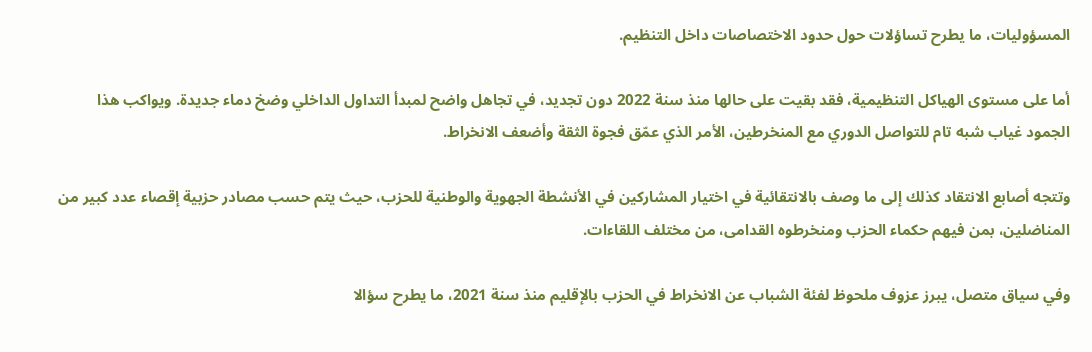المسؤوليات، ما يطرح تساؤلات حول حدود الاختصاصات داخل التنظيم.

أما على مستوى الهياكل التنظيمية، فقد بقيت على حالها منذ سنة 2022 دون تجديد، في تجاهل واضح لمبدأ التداول الداخلي وضخ دماء جديدة. ويواكب هذا الجمود غياب شبه تام للتواصل الدوري مع المنخرطين، الأمر الذي عمّق فجوة الثقة وأضعف الانخراط.

وتتجه أصابع الانتقاد كذلك إلى ما وصف بالانتقائية في اختيار المشاركين في الأنشطة الجهوية والوطنية للحزب، حيث يتم حسب مصادر حزبية إقصاء عدد كبير من المناضلين، بمن فيهم حكماء الحزب ومنخرطوه القدامى، من مختلف اللقاءات.

وفي سياق متصل، يبرز عزوف ملحوظ لفئة الشباب عن الانخراط في الحزب بالإقليم منذ سنة 2021، ما يطرح سؤالا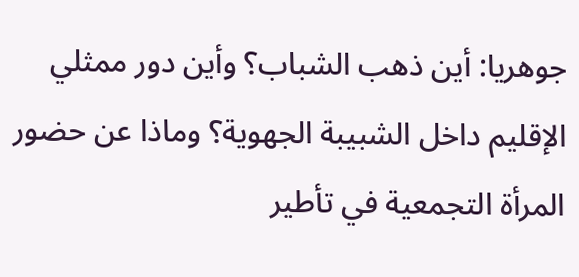جوهريا: أين ذهب الشباب؟ وأين دور ممثلي الإقليم داخل الشبيبة الجهوية؟ وماذا عن حضور المرأة التجمعية في تأطير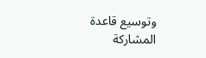وتوسيع قاعدة المشاركة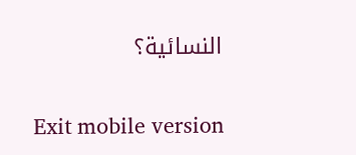النسائية؟

Exit mobile version